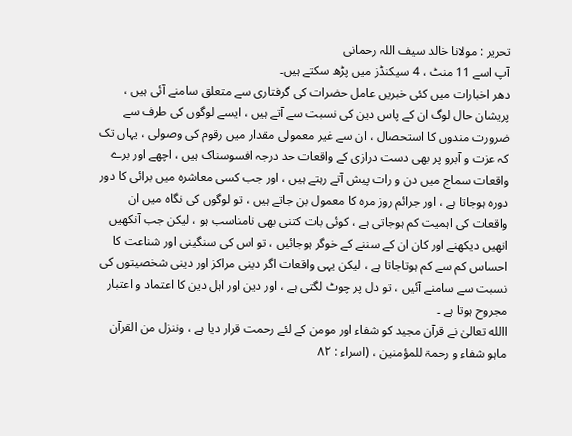تحریر : مولانا خالد سیف اللہ رحمانی
آپ اسے 11 منٹ ، 4 سیکنڈز میں پڑھ سکتے ہیں۔
دھر اخبارات میں کئی خبریں عامل حضرات کی گرفتاری سے متعلق سامنے آئی ہیں ، پریشان حال لوگ ان کے پاس دین کی نسبت سے آتے ہیں ، ایسے لوگوں کی طرف سے ضرورت مندوں کا استحصال ، ان سے غیر معمولی مقدار میں رقوم کی وصولی ، یہاں تک کہ عزت و آبرو پر بھی دست درازی کے واقعات حد درجہ افسوسناک ہیں ، اچھے اور برے واقعات سماج میں دن و رات پیش آتے رہتے ہیں ، اور جب کسی معاشرہ میں برائی کا دور دورہ ہوجاتا ہے ، اور جرائم روز مرہ کا معمول بن جاتے ہیں ، تو لوگوں کی نگاہ میں ان واقعات کی اہمیت کم ہوجاتی ہے ، کوئی بات کتنی بھی نامناسب ہو ، لیکن جب آنکھیں انھیں دیکھنے اور کان ان کے سننے کے خوگر ہوجائیں ، تو اس کی سنگینی اور شناعت کا احساس کم سے کم ہوتاجاتا ہے ، لیکن یہی واقعات اگر دینی مراکز اور دینی شخصیتوں کی نسبت سے سامنے آئیں ، تو دل پر چوٹ لگتی ہے ، اور دین اور اہل دین کا اعتماد و اعتبار مجروح ہوتا ہے ۔
االله تعالیٰ نے قرآن مجید کو شفاء اور مومن کے لئے رحمت قرار دیا ہے ، وننزل من القرآن ماہو شفاء و رحمۃ للمؤمنین ، (اسراء : ۸۲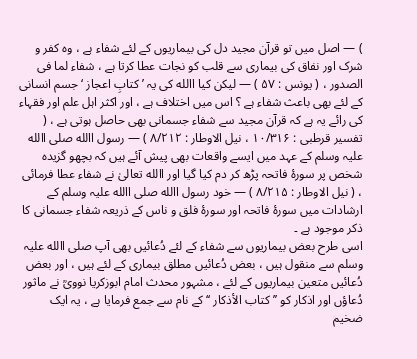) — اصل میں تو قرآن مجید دل کی بیماریوں کے لئے شفاء ہے ، وہ کفر و شرک اور نفاق کی بیماری سے قلب کو نجات عطا کرتا ہے ، شفاء لما فی الصدور ، ( یونس : ۵۷ ) — لیکن کیا االله کی یہ ’ کتابِ اعجاز ‘ جسم انسانی کے لئے بھی باعث شفاء ہے ؟ اس میں اختلاف ہے ، اور اکثر اہل علم اور فقہاء کی رائے یہ ہے کہ قرآن مجید سے شفاء جسمانی بھی حاصل ہوتی ہے ، ( تفسیر قرطبی : ۱۰/۳۱۶ ، نیل الاوطار : ۸/۲۱۲ ) — رسول االله صلی االله علیہ وسلم کے عہد میں ایسے واقعات بھی پیش آئے ہیں کہ بچھو گزیدہ شخص پر سورۂ فاتحہ پڑھ کر دم کیا گیا اور االله تعالیٰ نے شفاء عطا فرمائی ، ( نیل الاوطار : ۸/۲۱۵ ) — خود رسول االله صلی االله علیہ وسلم کے ارشادات میں سورۂ فاتحہ اور سورۂ فلق و ناس کے ذریعہ شفاء جسمانی کا ذکر موجود ہے ۔
اسی طرح بعض بیماریوں سے شفاء کے لئے دُعائیں بھی آپ صلی االله علیہ وسلم سے منقول ہیں ، بعض دُعائیں مطلق بیماری کے لئے ہیں ، اور بعض دُعائیں متعین بیماریوں کے لئے ، مشہور محدث امام ابوزکریا نوویؒ نے ماثور دُعاؤں اور اذکار کو ’’ کتاب الأذکار ‘‘ کے نام سے جمع فرمایا ہے ، یہ ایک ضخیم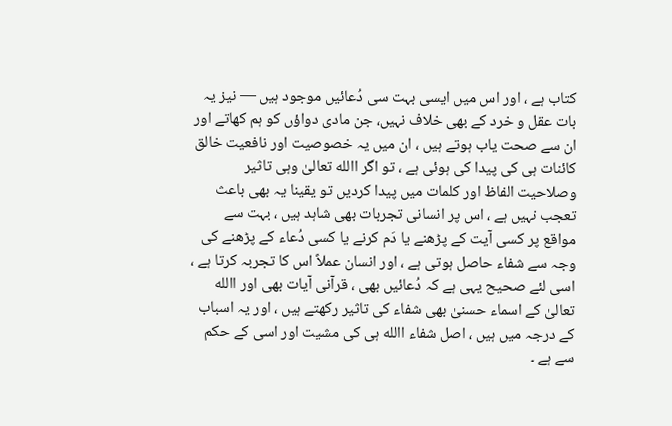کتاب ہے ، اور اس میں ایسی بہت سی دُعائیں موجود ہیں — نیز یہ بات عقل و خرد کے بھی خلاف نہیں، جن مادی دواؤں کو ہم کھاتے اور ان سے صحت یاب ہوتے ہیں ، ان میں یہ خصوصیت اور نافعیت خالق کائنات ہی کی پیدا کی ہوئی ہے ، تو اگر االله تعالیٰ وہی تاثیر وصلاحیت الفاظ اور کلمات میں پیدا کردیں تو یقینا یہ بھی باعث تعجب نہیں ہے ، اس پر انسانی تجربات بھی شاہد ہیں ، بہت سے مواقع پر کسی آیت کے پڑھنے یا دَم کرنے یا کسی دُعاء کے پڑھنے کی وجہ سے شفاء حاصل ہوتی ہے ، اور انسان عملاً اس کا تجربہ کرتا ہے ، اسی لئے صحیح یہی ہے کہ دُعائیں بھی ، قرآنی آیات بھی اور االله تعالیٰ کے اسماء حسنیٰ بھی شفاء کی تاثیر رکھتے ہیں ، اور یہ اسباب کے درجہ میں ہیں ، اصل شفاء االله ہی کی مشیت اور اسی کے حکم سے ہے ۔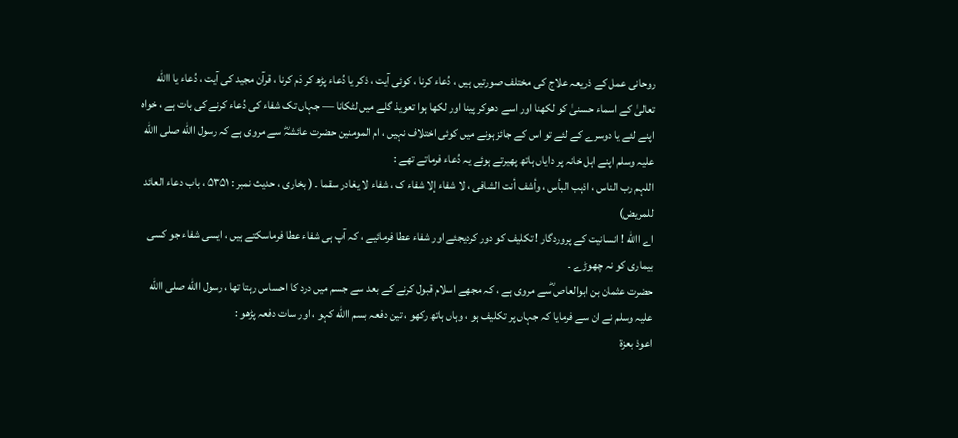روحانی عمل کے ذریعہ علاج کی مختلف صورتیں ہیں ، دُعاء کرنا ، کوئی آیت ، ذکر یا دُعاء پڑھ کر دَم کرنا ، قرآن مجید کی آیت ، دُعاء یا االله تعالیٰ کے اسماء حسنیٰ کو لکھنا اور اسے دھوکر پینا اور لکھا ہوا تعویذ گلے میں لٹکانا — جہاں تک شفاء کی دُعاء کرنے کی بات ہے ، خواہ اپنے لئے یا دوسرے کے لئے تو اس کے جائز ہونے میں کوئی اختلاف نہیں ، ام المومنین حضرت عائشہؓ سے مروی ہے کہ رسول االله صلی االله علیہ وسلم اپنے اہل خانہ پر دایاں ہاتھ پھیرتے ہوئے یہ دُعاء فرماتے تھے :
اللہم رب الناس ، اذہب البأس ، وأشف أنت الشافی ، لا شفاء إلا شفاء ک ، شفاء لا یغادر سقما ۔ ( بخاری ، حدیث نمبر : ۵۳۵۱ ، باب دعاء العائد للمریض)
اے االله ! انسانیت کے پروردگار ! تکلیف کو دور کردیجئے اور شفاء عطا فرمائیے ، کہ آپ ہی شفاء عطا فرماسکتے ہیں ، ایسی شفاء جو کسی بیماری کو نہ چھوڑے ۔
حضرت عثمان بن ابوالعاص ؓسے مروی ہے ، کہ مجھے اسلام قبول کرنے کے بعد سے جسم میں درد کا احساس رہتا تھا ، رسول االله صلی االله علیہ وسلم نے ان سے فرمایا کہ جہاں پر تکلیف ہو ، وہاں ہاتھ رکھو ، تین دفعہ بسم االله کہو ، اور سات دفعہ پڑھو :
اعوذ بعزۃ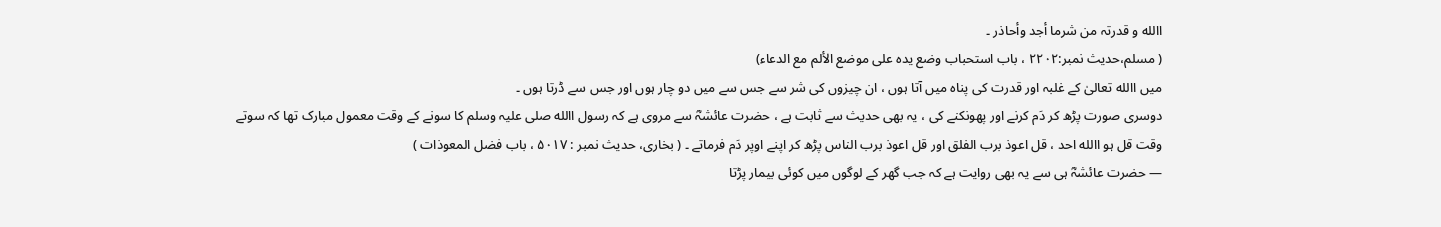االله و قدرتہ من شرما أجد وأحاذر ۔
( مسلم،حدیث نمبر:۲۲۰۲ ، باب استحباب وضع یدہ علی موضع الألم مع الدعاء)
میں االله تعالیٰ کے غلبہ اور قدرت کی پناہ میں آتا ہوں ، ان چیزوں کی شر سے جس سے میں دو چار ہوں اور جس سے ڈرتا ہوں ۔
دوسری صورت پڑھ کر دَم کرنے اور پھونکنے کی ، یہ بھی حدیث سے ثابت ہے ، حضرت عائشہؓ سے مروی ہے کہ رسول االله صلی علیہ وسلم کا سونے کے وقت معمول مبارک تھا کہ سوتے وقت قل ہو االله احد ، قل اعوذ برب الفلق اور قل اعوذ برب الناس پڑھ کر اپنے اوپر دَم فرماتے ۔ ( بخاری، حدیث نمبر : ۵۰۱۷ ، باب فضل المعوذات )
— حضرت عائشہؓ ہی سے یہ بھی روایت ہے کہ جب گھر کے لوگوں میں کوئی بیمار پڑتا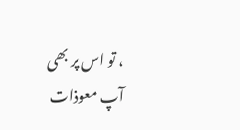، تو اس پر بھی آپ معوذات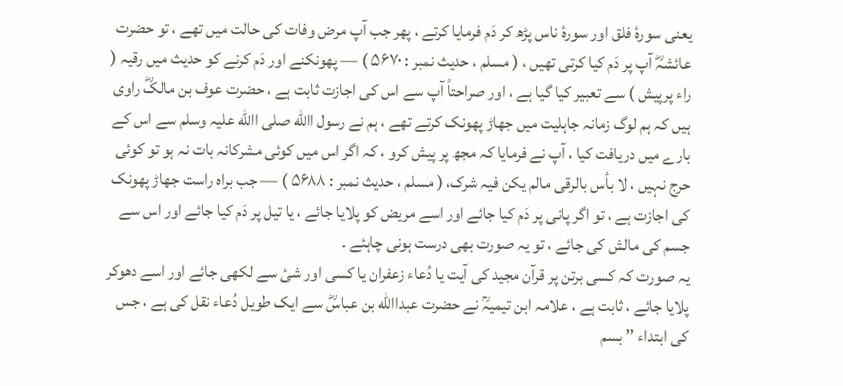یعنی سورۂ فلق اور سورۂ ناس پڑھ کر دَم فرمایا کرتے ، پھر جب آپ مرض وفات کی حالت میں تھے ، تو حضرت عائشہؓ آپ پر دَم کیا کرتی تھیں ، ( مسلم ، حدیث نمبر : ۵۶۷۰ ) — پھونکنے اور دَم کرنے کو حدیث میں رقیہ ( راء پرپیش ) سے تعبیر کیا گیا ہے ، اور صراحتاً آپ سے اس کی اجازت ثابت ہے ، حضرت عوف بن مالکؓ راوی ہیں کہ ہم لوگ زمانہ جاہلیت میں جھاڑ پھونک کرتے تھے ، ہم نے رسول االله صلی االله علیہ وسلم سے اس کے بارے میں دریافت کیا ، آپ نے فرمایا کہ مجھ پر پیش کرو ، کہ اگر اس میں کوئی مشرکانہ بات نہ ہو تو کوئی حرج نہیں ، لا بأس بالرقی مالم یکن فیہ شرک، ( مسلم ، حدیث نمبر : ۵۶۸۸ ) — جب براہ راست جھاڑ پھونک کی اجازت ہے ، تو اگر پانی پر دَم کیا جائے اور اسے مریض کو پلایا جائے ، یا تیل پر دَم کیا جائے اور اس سے جسم کی مالش کی جائے ، تو یہ صورت بھی درست ہونی چاہئے ۔
یہ صورت کہ کسی برتن پر قرآن مجید کی آیت یا دُعاء زعفران یا کسی اور شیٔ سے لکھی جائے اور اسے دھوکر پلایا جائے ، ثابت ہے ، علامہ ابن تیمیہؒ نے حضرت عبداالله بن عباسؓ سے ایک طویل دُعاء نقل کی ہے ، جس کی ابتداء ’’ بسم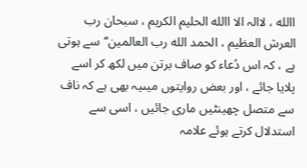االله ، لاالہ الا االله الحلیم الکریم ، سبحان رب العرش العظیم ، الحمد الله رب العالمین‘‘سے ہوتی ہے ، کہ اس دُعاء کو صاف برتن میں لکھ کر اسے پلایا جائے ، اور بعض روایتوں میںیہ بھی ہے کہ ناف سے متصل چھینٹیں ماری جائیں ، اسی سے استدلال کرتے ہوئے علامہ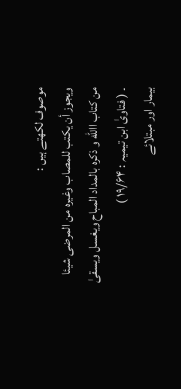موصوف لکھتے ہیں :
ویجوز أن یکتب للمصاب وغیرہ من المرضی شیئا من کتاب االله و ذکرہ بالمداد المباح ویغسل ویسقیٰ ۔ ( فتاویٰ ابن تیمیہ : ۱۹/۶۴ )
بیمار اور مبتلائے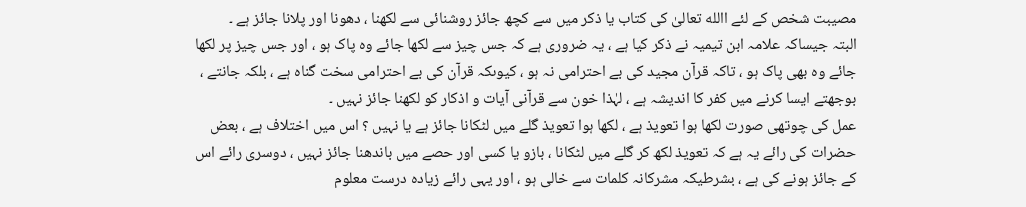مصیبت شخص کے لئے االله تعالیٰ کی کتاب یا ذکر میں سے کچھ جائز روشنائی سے لکھنا ، دھونا اور پلانا جائز ہے ۔
البتہ جیساکہ علامہ ابن تیمیہ نے ذکر کیا ہے ، یہ ضروری ہے کہ جس چیز سے لکھا جائے وہ پاک ہو ، اور جس چیز پر لکھا جائے وہ بھی پاک ہو ، تاکہ قرآن مجید کی بے احترامی نہ ہو ، کیوںکہ قرآن کی بے احترامی سخت گناہ ہے ، بلکہ جانتے ، بوجھتے ایسا کرنے میں کفر کا اندیشہ ہے ، لہٰذا خون سے قرآنی آیات و اذکار کو لکھنا جائز نہیں ۔
عمل کی چوتھی صورت لکھا ہوا تعویذ ہے ، لکھا ہوا تعویذ گلے میں لٹکانا جائز ہے یا نہیں ؟ اس میں اختلاف ہے ، بعض حضرات کی رائے یہ ہے کہ تعویذ لکھ کر گلے میں لٹکانا ، بازو یا کسی اور حصے میں باندھنا جائز نہیں ، دوسری رائے اس کے جائز ہونے کی ہے ، بشرطیکہ مشرکانہ کلمات سے خالی ہو ، اور یہی رائے زیادہ درست معلوم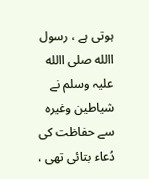ہوتی ہے ، رسول االله صلی االله علیہ وسلم نے شیاطین وغیرہ سے حفاظت کی دُعاء بتائی تھی ،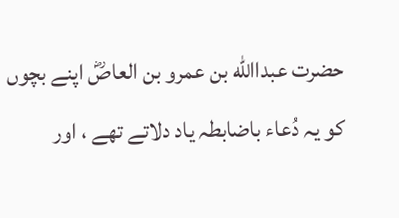حضرت عبداالله بن عمرو بن العاصؓ اپنے بچوں کو یہ دُعاء باضابطہ یاد دلاتے تھے ، اور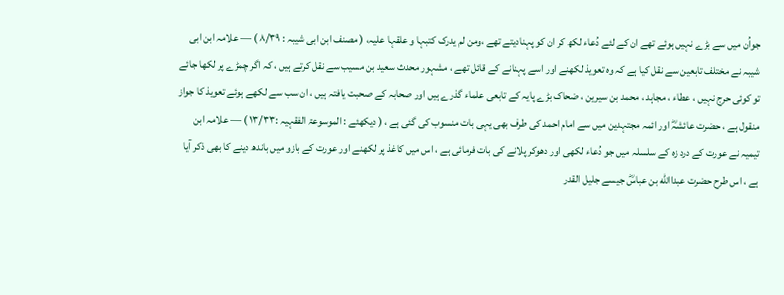جواُن میں سے بڑے نہیں ہوئے تھے ان کے لئے دُعاء لکھ کر ان کو پہنادیتے تھے ،ومن لم یدرک کتبہا و علقہا علیہ، ( مصنف ابن ابی شیبہ : ۸/۳۹ ) — علامہ ابن ابی شیبہ نے مختلف تابعین سے نقل کیا ہے کہ وہ تعویذ لکھنے اور اسے پہنانے کے قائل تھے ، مشہور محدث سعید بن مسیب سے نقل کرتے ہیں ، کہ اگر چمڑے پر لکھا جائے تو کوئی حرج نہیں ، عطاء ، مجاہد ، محمد بن سیرین ، ضحاک بڑے پایہ کے تابعی علماء گذرے ہیں اور صحابہ کے صحبت یافتہ ہیں ، ان سب سے لکھے ہوئے تعویذ کا جواز منقول ہے ، حضرت عائشہؓ اور ائمہ مجتہدین میں سے امام احمد کی طرف بھی یہی بات منسوب کی گئی ہے ، ( دیکھئے : الموسوعۃ الفقہیہ :۱۳/۳۳ ) — علامہ ابن تیمیہ نے عورت کے درد زہ کے سلسلہ میں جو دُعاء لکھی اور دھوکر پلانے کی بات فرمائی ہے ، اس میں کاغذ پر لکھنے اور عورت کے بازو میں باندھ دینے کا بھی ذکر آیا ہے ، اس طرح حضرت عبداالله بن عباسؓ جیسے جلیل القدر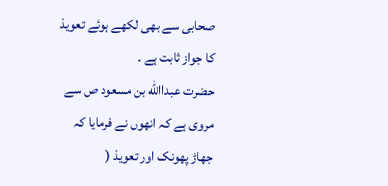صحابی سے بھی لکھے ہوئے تعویذ کا جواز ثابت ہے ۔
حضرت عبداالله بن مسعود ص سے مروی ہے کہ انھوں نے فرمایا کہ جھاڑ پھونک اور تعویذ (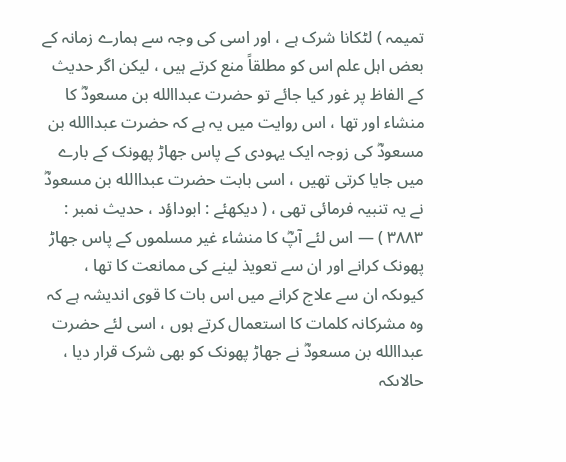تمیمہ ) لٹکانا شرک ہے ، اور اسی کی وجہ سے ہمارے زمانہ کے بعض اہل علم اس کو مطلقاً منع کرتے ہیں ، لیکن اگر حدیث کے الفاظ پر غور کیا جائے تو حضرت عبداالله بن مسعودؓ کا منشاء اور تھا ، اس روایت میں یہ ہے کہ حضرت عبداالله بن مسعودؓ کی زوجہ ایک یہودی کے پاس جھاڑ پھونک کے بارے میں جایا کرتی تھیں ، اسی بابت حضرت عبداالله بن مسعودؓ نے یہ تنبیہ فرمائی تھی ، ( دیکھئے : ابوداؤد ، حدیث نمبر : ۳۸۸۳ ) — اس لئے آپؓ کا منشاء غیر مسلموں کے پاس جھاڑ پھونک کرانے اور ان سے تعویذ لینے کی ممانعت کا تھا ، کیوںکہ ان سے علاج کرانے میں اس بات کا قوی اندیشہ ہے کہ وہ مشرکانہ کلمات کا استعمال کرتے ہوں ، اسی لئے حضرت عبداالله بن مسعودؓ نے جھاڑ پھونک کو بھی شرک قرار دیا ، حالاںکہ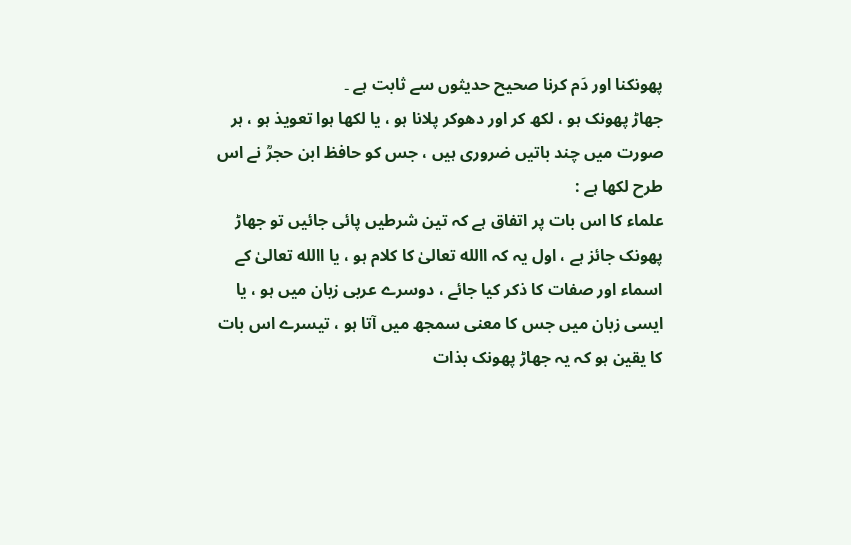پھونکنا اور دَم کرنا صحیح حدیثوں سے ثابت ہے ۔
جھاڑ پھونک ہو ، لکھ کر اور دھوکر پلانا ہو ، یا لکھا ہوا تعویذ ہو ، ہر صورت میں چند باتیں ضروری ہیں ، جس کو حافظ ابن حجرؒ نے اس طرح لکھا ہے :
علماء کا اس بات پر اتفاق ہے کہ تین شرطیں پائی جائیں تو جھاڑ پھونک جائز ہے ، اول یہ کہ االله تعالیٰ کا کلام ہو ، یا االله تعالیٰ کے اسماء اور صفات کا ذکر کیا جائے ، دوسرے عربی زبان میں ہو ، یا ایسی زبان میں جس کا معنی سمجھ میں آتا ہو ، تیسرے اس بات کا یقین ہو کہ یہ جھاڑ پھونک بذات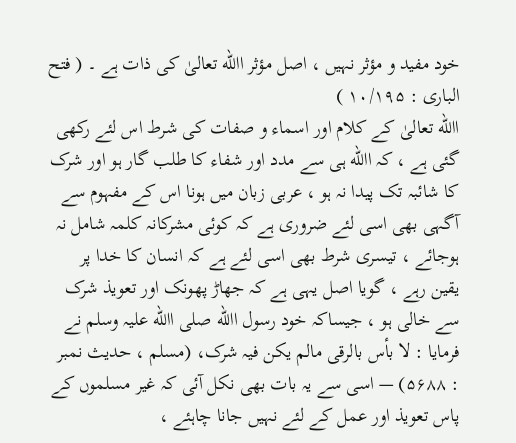خود مفید و مؤثر نہیں ، اصل مؤثر االله تعالیٰ کی ذات ہے ۔ ( فتح الباری : ۱۰/۱۹۵ )
االله تعالیٰ کے کلام اور اسماء و صفات کی شرط اس لئے رکھی گئی ہے ، کہ االله ہی سے مدد اور شفاء کا طلب گار ہو اور شرک کا شائبہ تک پیدا نہ ہو ، عربی زبان میں ہونا اس کے مفہوم سے آگہی بھی اسی لئے ضروری ہے کہ کوئی مشرکانہ کلمہ شامل نہ ہوجائے ، تیسری شرط بھی اسی لئے ہے کہ انسان کا خدا پر یقین رہے ، گویا اصل یہی ہے کہ جھاڑ پھونک اور تعویذ شرک سے خالی ہو ، جیساکہ خود رسول االله صلی االله علیہ وسلم نے فرمایا : لا بأس بالرقی مالم یکن فیہ شرک، (مسلم ، حدیث نمبر : ۵۶۸۸) — اسی سے یہ بات بھی نکل آئی کہ غیر مسلموں کے پاس تعویذ اور عمل کے لئے نہیں جانا چاہئے ،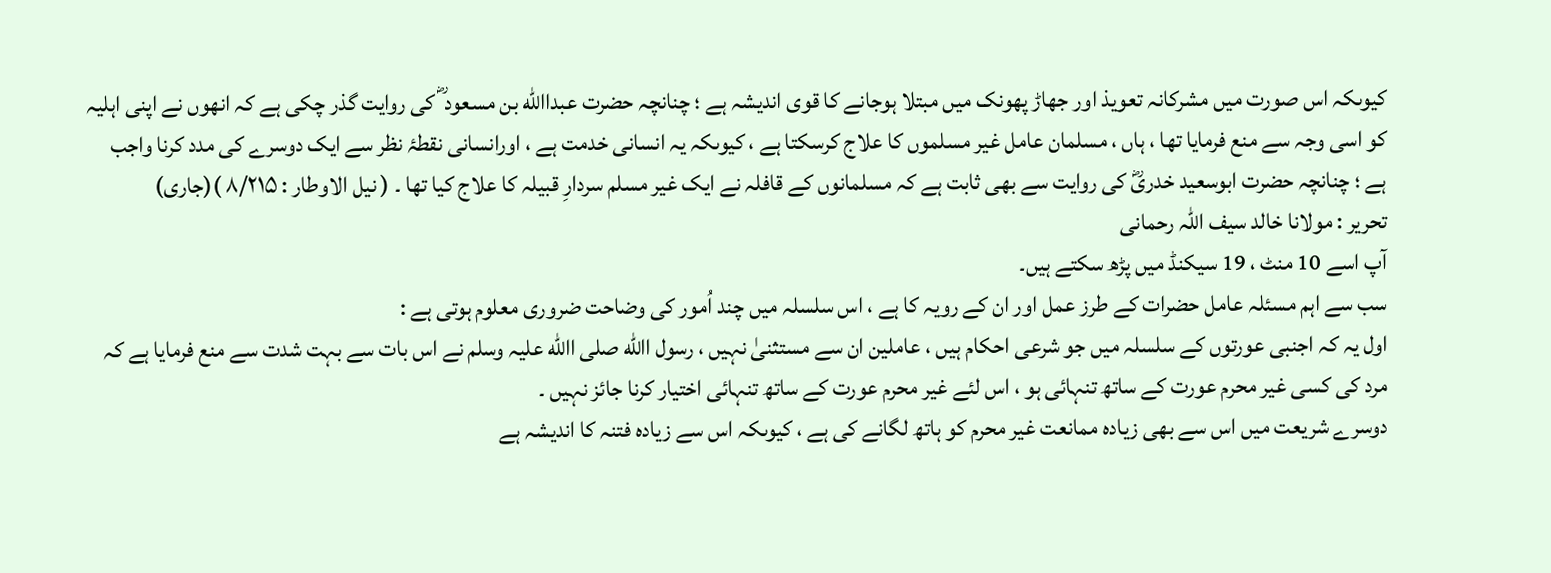کیوںکہ اس صورت میں مشرکانہ تعویذ اور جھاڑ پھونک میں مبتلا ہوجانے کا قوی اندیشہ ہے ؛ چنانچہ حضرت عبداالله بن مسعود ؓ کی روایت گذر چکی ہے کہ انھوں نے اپنی اہلیہ کو اسی وجہ سے منع فرمایا تھا ، ہاں ، مسلمان عامل غیر مسلموں کا علاج کرسکتا ہے ، کیوںکہ یہ انسانی خدمت ہے ، اورانسانی نقطۂ نظر سے ایک دوسرے کی مدد کرنا واجب ہے ؛ چنانچہ حضرت ابوسعید خدریؓ کی روایت سے بھی ثابت ہے کہ مسلمانوں کے قافلہ نے ایک غیر مسلم سردارِ قبیلہ کا علاج کیا تھا ۔ ( نیل الاوطار : ۸/۲۱۵ )(جاری)
تحریر : مولانا خالد سیف اللہ رحمانی
آپ اسے 10 منٹ ، 19 سیکنڈ میں پڑھ سکتے ہیں۔
سب سے اہم مسئلہ عامل حضرات کے طرز عمل اور ان کے رویہ کا ہے ، اس سلسلہ میں چند اُمور کی وضاحت ضروری معلوم ہوتی ہے :
اول یہ کہ اجنبی عورتوں کے سلسلہ میں جو شرعی احکام ہیں ، عاملین ان سے مستثنیٰ نہیں ، رسول االله صلی االله علیہ وسلم نے اس بات سے بہت شدت سے منع فرمایا ہے کہ مرد کی کسی غیر محرم عورت کے ساتھ تنہائی ہو ، اس لئے غیر محرم عورت کے ساتھ تنہائی اختیار کرنا جائز نہیں ۔
دوسرے شریعت میں اس سے بھی زیادہ ممانعت غیر محرم کو ہاتھ لگانے کی ہے ، کیوںکہ اس سے زیادہ فتنہ کا اندیشہ ہے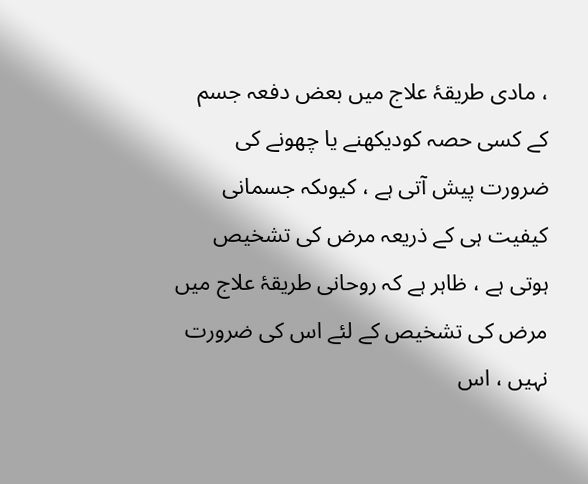، مادی طریقۂ علاج میں بعض دفعہ جسم کے کسی حصہ کودیکھنے یا چھونے کی ضرورت پیش آتی ہے ، کیوںکہ جسمانی کیفیت ہی کے ذریعہ مرض کی تشخیص ہوتی ہے ، ظاہر ہے کہ روحانی طریقۂ علاج میں مرض کی تشخیص کے لئے اس کی ضرورت نہیں ، اس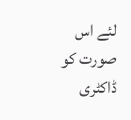لئے اس صورت کو ڈاکٹری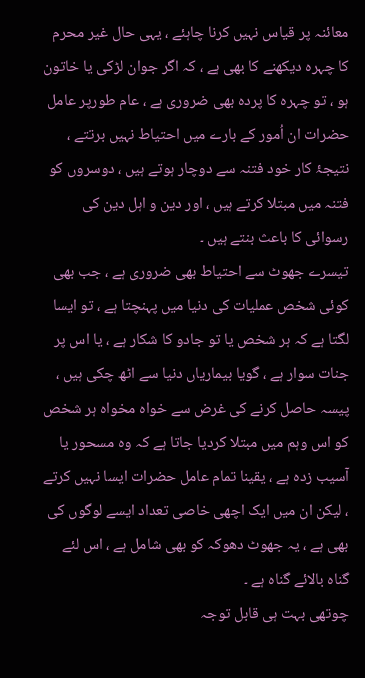معائنہ پر قیاس نہیں کرنا چاہئے ، یہی حال غیر محرم کا چہرہ دیکھنے کا بھی ہے ، کہ اگر جوان لڑکی یا خاتون ہو ، تو چہرہ کا پردہ بھی ضروری ہے ، عام طورپر عامل حضرات ان اُمور کے بارے میں احتیاط نہیں برتتے ، نتیجۂ کار خود فتنہ سے دوچار ہوتے ہیں ، دوسروں کو فتنہ میں مبتلا کرتے ہیں ، اور دین و اہل دین کی رسوائی کا باعث بنتے ہیں ۔
تیسرے جھوٹ سے احتیاط بھی ضروری ہے ، جب بھی کوئی شخص عملیات کی دنیا میں پہنچتا ہے ، تو ایسا لگتا ہے کہ ہر شخص یا تو جادو کا شکار ہے ، یا اس پر جنات سوار ہے ، گویا بیماریاں دنیا سے اٹھ چکی ہیں ، پیسہ حاصل کرنے کی غرض سے خواہ مخواہ ہر شخص کو اس وہم میں مبتلا کردیا جاتا ہے کہ وہ مسحور یا آسیب زدہ ہے ، یقینا تمام عامل حضرات ایسا نہیں کرتے ، لیکن ان میں ایک اچھی خاصی تعداد ایسے لوگوں کی بھی ہے ، یہ جھوٹ دھوکہ کو بھی شامل ہے ، اس لئے گناہ بالائے گناہ ہے ۔
چوتھی بہت ہی قابل توجہ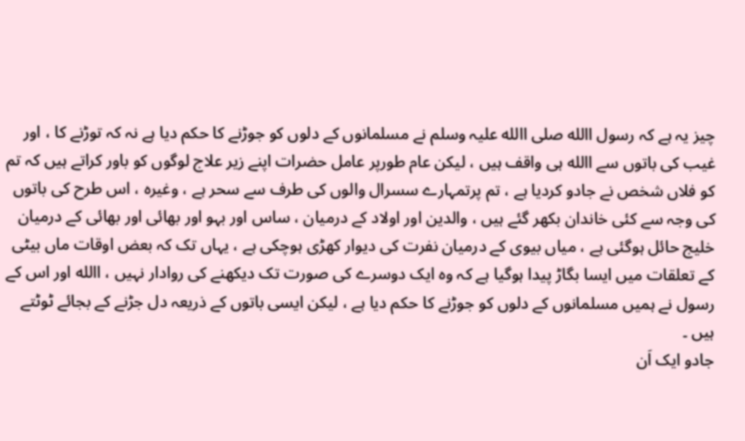چیز یہ ہے کہ رسول االله صلی االله علیہ وسلم نے مسلمانوں کے دلوں کو جوڑنے کا حکم دیا ہے نہ کہ توڑنے کا ، اور غیب کی باتوں سے االله ہی واقف ہیں ، لیکن عام طورپر عامل حضرات اپنے زیر علاج لوگوں کو باور کراتے ہیں کہ تم کو فلاں شخص نے جادو کردیا ہے ، تم پرتمہارے سسرال والوں کی طرف سے سحر ہے ، وغیرہ ، اس طرح کی باتوں کی وجہ سے کئی خاندان بکھر گئے ہیں ، والدین اور اولاد کے درمیان ، ساس اور بہو اور بھائی اور بھائی کے درمیان خلیج حائل ہوگئی ہے ، میاں بیوی کے درمیان نفرت کی دیوار کھڑی ہوچکی ہے ، یہاں تک کہ بعض اوقات ماں بیٹی کے تعلقات میں ایسا بگاڑ پیدا ہوگیا ہے کہ وہ ایک دوسرے کی صورت تک دیکھنے کی روادار نہیں ، االله اور اس کے رسول نے ہمیں مسلمانوں کے دلوں کو جوڑنے کا حکم دیا ہے ، لیکن ایسی باتوں کے ذریعہ دل جڑنے کے بجائے ٹوٹتے ہیں ۔
جادو ایک اَن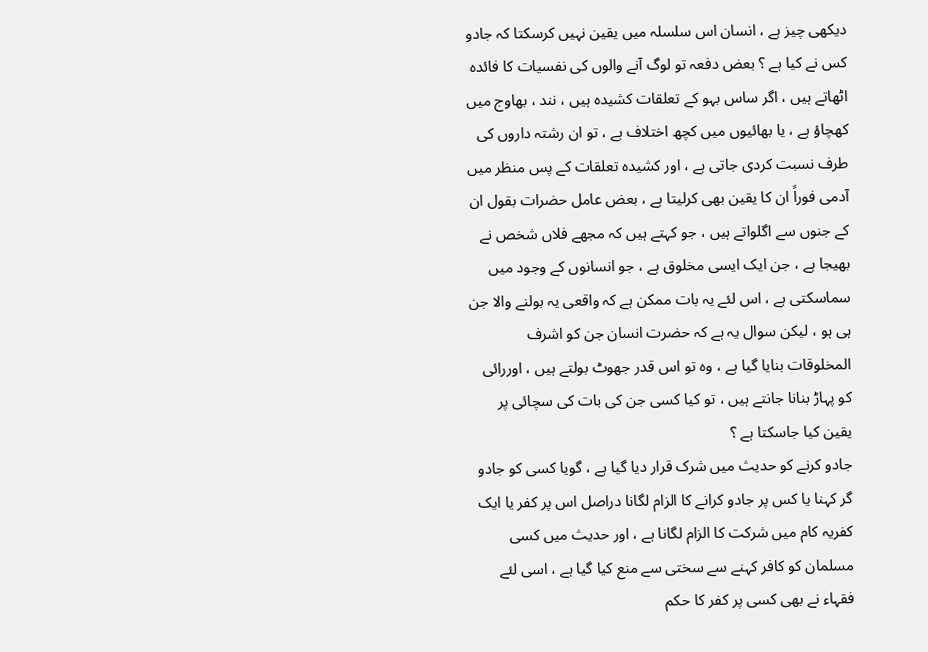دیکھی چیز ہے ، انسان اس سلسلہ میں یقین نہیں کرسکتا کہ جادو کس نے کیا ہے ؟ بعض دفعہ تو لوگ آنے والوں کی نفسیات کا فائدہ اٹھاتے ہیں ، اگر ساس بہو کے تعلقات کشیدہ ہیں ، نند ، بھاوج میں کھچاؤ ہے ، یا بھائیوں میں کچھ اختلاف ہے ، تو ان رشتہ داروں کی طرف نسبت کردی جاتی ہے ، اور کشیدہ تعلقات کے پس منظر میں آدمی فوراً ان کا یقین بھی کرلیتا ہے ، بعض عامل حضرات بقول ان کے جنوں سے اگلواتے ہیں ، جو کہتے ہیں کہ مجھے فلاں شخص نے بھیجا ہے ، جن ایک ایسی مخلوق ہے ، جو انسانوں کے وجود میں سماسکتی ہے ، اس لئے یہ بات ممکن ہے کہ واقعی یہ بولنے والا جن ہی ہو ، لیکن سوال یہ ہے کہ حضرت انسان جن کو اشرف المخلوقات بنایا گیا ہے ، وہ تو اس قدر جھوٹ بولتے ہیں ، اوررائی کو پہاڑ بنانا جانتے ہیں ، تو کیا کسی جن کی بات کی سچائی پر یقین کیا جاسکتا ہے ؟
جادو کرنے کو حدیث میں شرک قرار دیا گیا ہے ، گویا کسی کو جادو گر کہنا یا کس پر جادو کرانے کا الزام لگانا دراصل اس پر کفر یا ایک کفریہ کام میں شرکت کا الزام لگانا ہے ، اور حدیث میں کسی مسلمان کو کافر کہنے سے سختی سے منع کیا گیا ہے ، اسی لئے فقہاء نے بھی کسی پر کفر کا حکم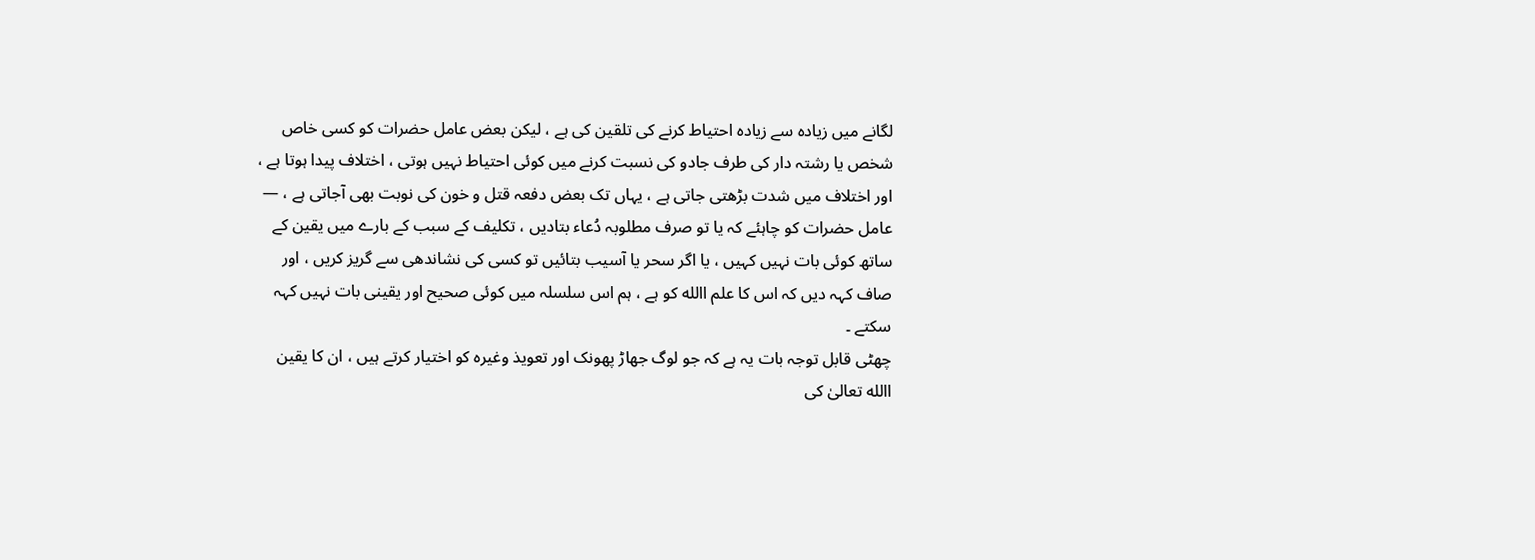لگانے میں زیادہ سے زیادہ احتیاط کرنے کی تلقین کی ہے ، لیکن بعض عامل حضرات کو کسی خاص شخص یا رشتہ دار کی طرف جادو کی نسبت کرنے میں کوئی احتیاط نہیں ہوتی ، اختلاف پیدا ہوتا ہے ، اور اختلاف میں شدت بڑھتی جاتی ہے ، یہاں تک بعض دفعہ قتل و خون کی نوبت بھی آجاتی ہے ، — عامل حضرات کو چاہئے کہ یا تو صرف مطلوبہ دُعاء بتادیں ، تکلیف کے سبب کے بارے میں یقین کے ساتھ کوئی بات نہیں کہیں ، یا اگر سحر یا آسیب بتائیں تو کسی کی نشاندھی سے گریز کریں ، اور صاف کہہ دیں کہ اس کا علم االله کو ہے ، ہم اس سلسلہ میں کوئی صحیح اور یقینی بات نہیں کہہ سکتے ۔
چھٹی قابل توجہ بات یہ ہے کہ جو لوگ جھاڑ پھونک اور تعویذ وغیرہ کو اختیار کرتے ہیں ، ان کا یقین االله تعالیٰ کی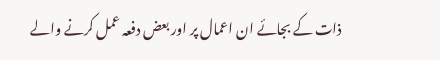ذات کے بجائے ان اعمال پر اور بعض دفعہ عمل کرنے والے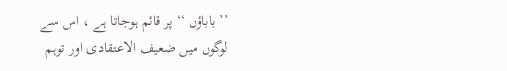’’ باباؤں ‘‘ پر قائم ہوجاتا ہے ، اس سے لوگوں میں ضعیف الاعتقادی اور توہم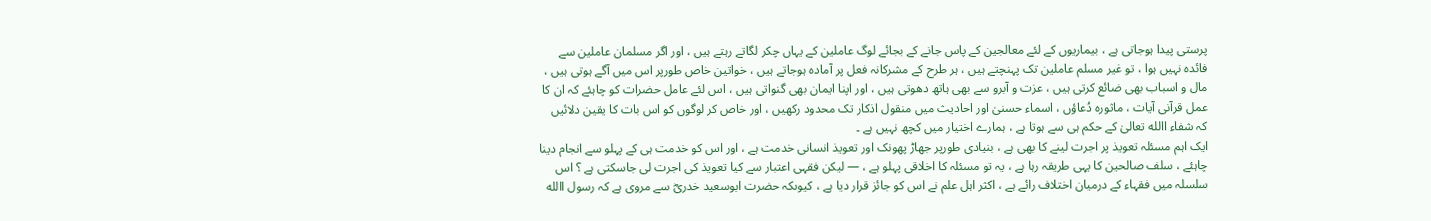پرستی پیدا ہوجاتی ہے ، بیماریوں کے لئے معالجین کے پاس جانے کے بجائے لوگ عاملین کے یہاں چکر لگاتے رہتے ہیں ، اور اگر مسلمان عاملین سے فائدہ نہیں ہوا ، تو غیر مسلم عاملین تک پہنچتے ہیں ، ہر طرح کے مشرکانہ فعل پر آمادہ ہوجاتے ہیں ، خواتین خاص طورپر اس میں آگے ہوتی ہیں ، مال و اسباب بھی ضائع کرتی ہیں ، عزت و آبرو سے بھی ہاتھ دھوتی ہیں ، اور اپنا ایمان بھی گنواتی ہیں ، اس لئے عامل حضرات کو چاہئے کہ ان کا عمل قرآنی آیات ، ماثورہ دُعاؤں ، اسماء حسنیٰ اور احادیث میں منقول اذکار تک محدود رکھیں ، اور خاص کر لوگوں کو اس بات کا یقین دلائیں کہ شفاء االله تعالیٰ کے حکم ہی سے ہوتا ہے ، ہمارے اختیار میں کچھ نہیں ہے ۔
ایک اہم مسئلہ تعویذ پر اجرت لینے کا بھی ہے ، بنیادی طورپر جھاڑ پھونک اور تعویذ انسانی خدمت ہے ، اور اس کو خدمت ہی کے پہلو سے انجام دینا چاہئے ، سلف صالحین کا یہی طریقہ رہا ہے ، یہ تو مسئلہ کا اخلاقی پہلو ہے ، — لیکن فقہی اعتبار سے کیا تعویذ کی اجرت لی جاسکتی ہے ؟ اس سلسلہ میں فقہاء کے درمیان اختلاف رائے ہے ، اکثر اہل علم نے اس کو جائز قرار دیا ہے ، کیوںکہ حضرت ابوسعید خدریؓ سے مروی ہے کہ رسول االله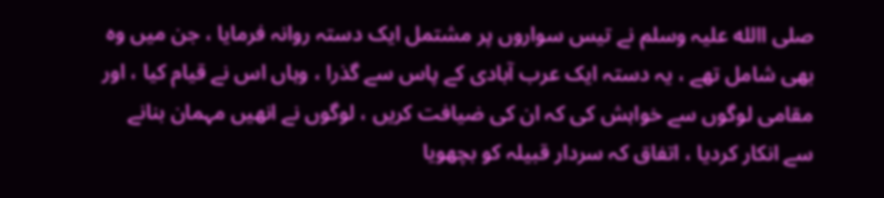صلی االله علیہ وسلم نے تیس سواروں پر مشتمل ایک دستہ روانہ فرمایا ، جن میں وہ بھی شامل تھے ، یہ دستہ ایک عرب آبادی کے پاس سے گذرا ، وہاں اس نے قیام کیا ، اور مقامی لوگوں سے خواہش کی کہ ان کی ضیافت کریں ، لوگوں نے انھیں مہمان بنانے سے انکار کردیا ، اتفاق کہ سردار قبیلہ کو بچھویا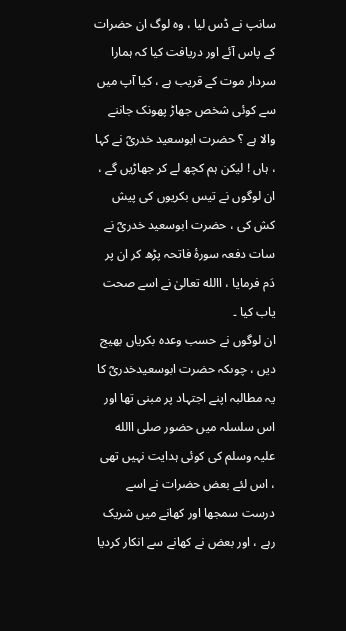سانپ نے ڈس لیا ، وہ لوگ ان حضرات کے پاس آئے اور دریافت کیا کہ ہمارا سردار موت کے قریب ہے ، کیا آپ میں سے کوئی شخص جھاڑ پھونک جاننے والا ہے ؟ حضرت ابوسعید خدریؓ نے کہا ، ہاں ! لیکن ہم کچھ لے کر جھاڑیں گے ، ان لوگوں نے تیس بکریوں کی پیش کش کی ، حضرت ابوسعید خدریؓ نے سات دفعہ سورۂ فاتحہ پڑھ کر ان پر دَم فرمایا ، االله تعالیٰ نے اسے صحت یاب کیا ۔
ان لوگوں نے حسب وعدہ بکریاں بھیج دیں ، چوںکہ حضرت ابوسعیدخدریؓ کا یہ مطالبہ اپنے اجتہاد پر مبنی تھا اور اس سلسلہ میں حضور صلی االله علیہ وسلم کی کوئی ہدایت نہیں تھی ، اس لئے بعض حضرات نے اسے درست سمجھا اور کھانے میں شریک رہے ، اور بعض نے کھانے سے انکار کردیا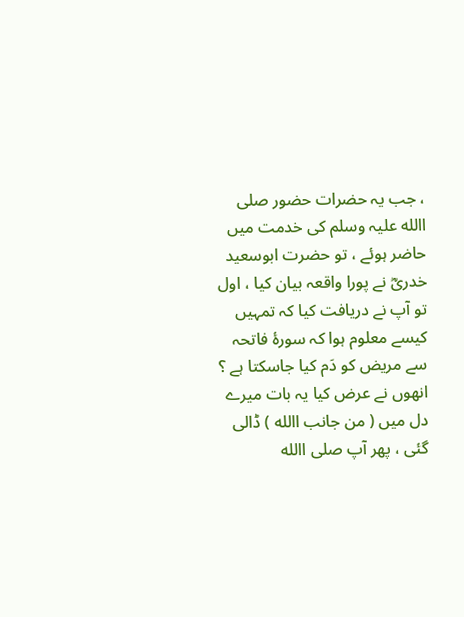، جب یہ حضرات حضور صلی االله علیہ وسلم کی خدمت میں حاضر ہوئے ، تو حضرت ابوسعید خدریؓ نے پورا واقعہ بیان کیا ، اول تو آپ نے دریافت کیا کہ تمہیں کیسے معلوم ہوا کہ سورۂ فاتحہ سے مریض کو دَم کیا جاسکتا ہے ؟ انھوں نے عرض کیا یہ بات میرے دل میں ( من جانب االله ) ڈالی گئی ، پھر آپ صلی االله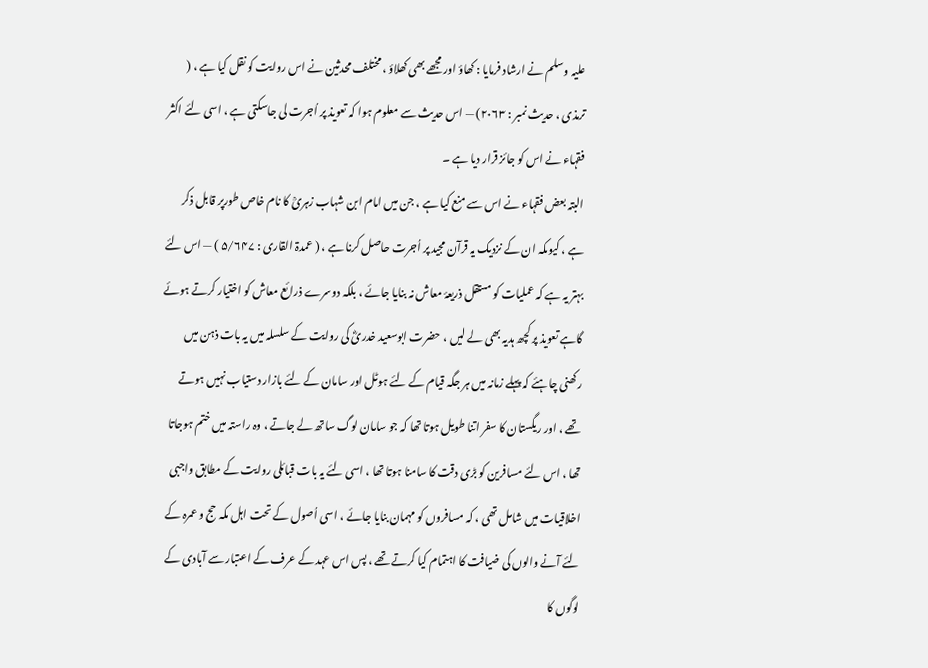علیہ وسلم نے ارشاد فرمایا : کھاؤ اور مجھے بھی کھلاؤ ، مختلف محدثین نے اس روایت کو نقل کیا ہے ، ( ترمذی ، حدیث نمبر : ۲۰۶۳) — اس حدیث سے معلوم ہوا کہ تعویذ پر اُجرت لی جاسکتی ہے ، اسی لئے اکثر فقہاء نے اس کو جائز قرار دیا ہے ۔
البتہ بعض فقہاء نے اس سے منع کیا ہے ، جن میں امام ابن شہاب زہریؒ کا نام خاص طورپر قابل ذکر ہے ، کیوںکہ ان کے نزدیک یہ قرآن مجید پر اُجرت حاصل کرنا ہے ، ( عمدۃ القاری : ۵/۶۴۷ ) — اس لئے بہتر یہ ہے کہ عملیات کو مستقل ذریعۂ معاش نہ بنایا جائے ، بلکہ دوسرے ذرائع معاش کو اختیار کرتے ہوئے گاہے تعویذ پر کچھ ہدیہ بھی لے لیں ، حضرت ابوسعید خدریؓ کی روایت کے سلسلہ میں یہ بات ذہن میں رکھنی چاہئے کہ پہلے زمانہ میں ہر جگہ قیام کے لئے ہوٹل اور سامان کے لئے بازار دستیاب نہیں ہوتے تھے ، اور ریگستان کا سفر اتنا طویل ہوتا تھا کہ جو سامان لوگ ساتھ لے جاتے ، وہ راستہ میں ختم ہوجاتا تھا ، اس لئے مسافرین کو بڑی دقت کا سامنا ہوتا تھا ، اسی لئے یہ بات قبائلی روایت کے مطابق واجبی اخلاقیات میں شامل تھی ، کہ مسافروں کو مہمان بنایا جائے ، اسی اُصول کے تحت اہل مکہ حج و عمرہ کے لئے آنے والوں کی ضیافت کا اہتمام کیا کرتے تھے ، پس اس عہد کے عرف کے اعتبار سے آبادی کے لوگوں کا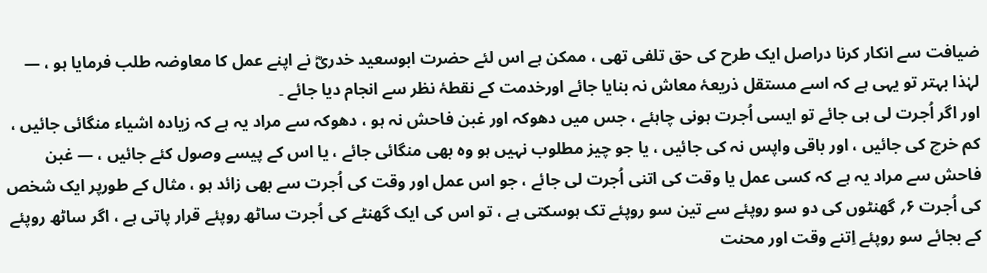ضیافت سے انکار کرنا دراصل ایک طرح کی حق تلفی تھی ، ممکن ہے اس لئے حضرت ابوسعید خدریؓ نے اپنے عمل کا معاوضہ طلب فرمایا ہو ، — لہٰذا بہتر تو یہی ہے کہ اسے مستقل ذریعۂ معاش نہ بنایا جائے اورخدمت کے نقطۂ نظر سے انجام دیا جائے ۔
اور اگر اُجرت لی ہی جائے تو ایسی اُجرت ہونی چاہئے ، جس میں دھوکہ اور غبن فاحش نہ ہو ، دھوکہ سے مراد یہ ہے کہ زیادہ اشیاء منگائی جائیں ، کم خرچ کی جائیں ، اور باقی واپس نہ کی جائیں ، یا جو چیز مطلوب نہیں ہو وہ بھی منگائی جائے ، یا اس کے پیسے وصول کئے جائیں ، — غبن فاحش سے مراد یہ ہے کہ کسی عمل یا وقت کی اتنی اُجرت لی جائے ، جو اس عمل اور وقت کی اُجرت سے بھی زائد ہو ، مثال کے طورپر ایک شخص کی اُجرت ۶؍ گھنٹوں کی دو سو روپئے سے تین سو روپئے تک ہوسکتی ہے ، تو اس کی ایک گھنٹے کی اُجرت ساٹھ روپئے قرار پاتی ہے ، اگر ساٹھ روپئے کے بجائے سو روپئے اِتنے وقت اور محنت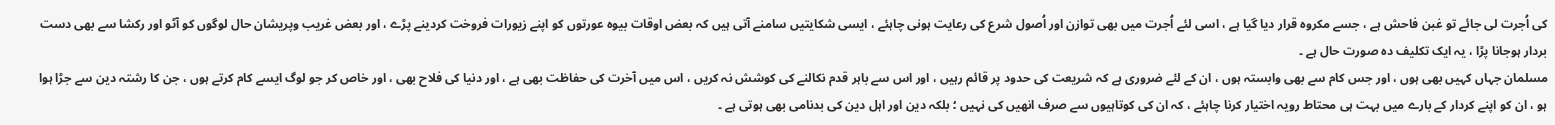کی اُجرت لی جائے تو غبن فاحش ہے ، جسے مکروہ قرار دیا گیا ہے ، اسی لئے اُجرت میں بھی توازن اور اُصول شرع کی رعایت ہونی چاہئے ، ایسی شکایتیں سامنے آتی ہیں کہ بعض اوقات بیوہ عورتوں کو اپنے زیورات فروخت کردینے پڑے ، اور بعض غریب وپریشان حال لوگوں کو آٹو اور رکشا سے بھی دست بردار ہوجانا پڑا ، یہ ایک تکلیف دہ صورت حال ہے ۔
مسلمان جہاں کہیں بھی ہوں ، اور جس کام سے بھی وابستہ ہوں ، ان کے لئے ضروری ہے کہ شریعت کی حدود پر قائم رہیں ، اور اس سے باہر قدم نکالنے کی کوشش نہ کریں ، اس میں آخرت کی حفاظت بھی ہے ، اور دنیا کی فلاح بھی ، اور خاص کر جو لوگ ایسے کام کرتے ہوں ، جن کا رشتہ دین سے جڑا ہوا ہو ، ان کو اپنے کردار کے بارے میں بہت ہی محتاط رویہ اختیار کرنا چاہئے ، کہ ان کی کوتاہیوں سے صرف انھیں کی نہیں ؛ بلکہ دین اور اہل دین کی بدنامی بھی ہوتی ہے ۔